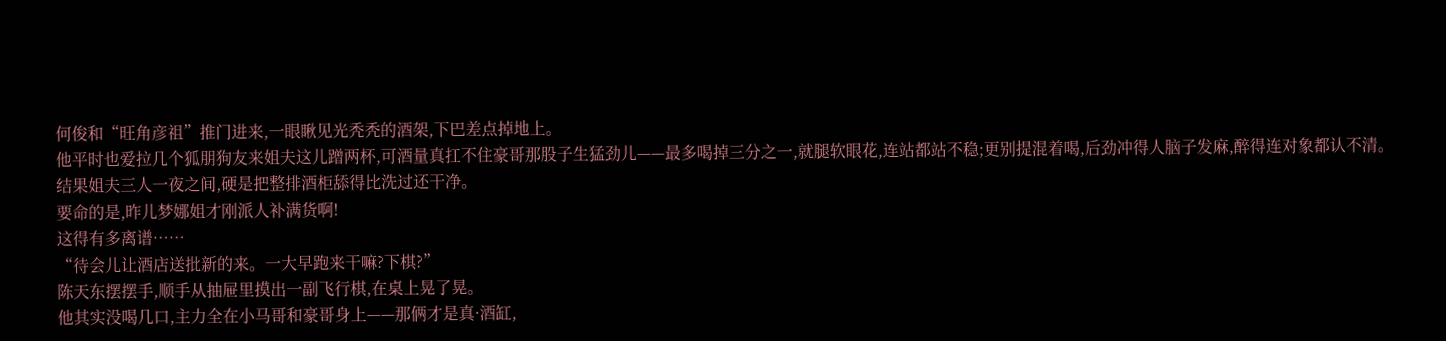何俊和“旺角彦祖”推门进来,一眼瞅见光秃秃的酒架,下巴差点掉地上。
他平时也爱拉几个狐朋狗友来姐夫这儿蹭两杯,可酒量真扛不住豪哥那股子生猛劲儿——最多喝掉三分之一,就腿软眼花,连站都站不稳;更别提混着喝,后劲冲得人脑子发麻,醉得连对象都认不清。
结果姐夫三人一夜之间,硬是把整排酒柜舔得比洗过还干净。
要命的是,昨儿梦娜姐才刚派人补满货啊!
这得有多离谱……
“待会儿让酒店送批新的来。一大早跑来干嘛?下棋?”
陈天东摆摆手,顺手从抽屉里摸出一副飞行棋,在桌上晃了晃。
他其实没喝几口,主力全在小马哥和豪哥身上——那俩才是真·酒缸,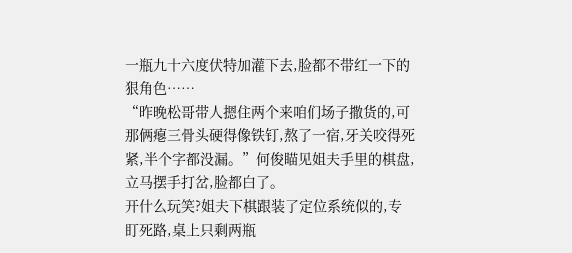一瓶九十六度伏特加灌下去,脸都不带红一下的狠角色……
“昨晚松哥带人摁住两个来咱们场子撒货的,可那俩瘪三骨头硬得像铁钉,熬了一宿,牙关咬得死紧,半个字都没漏。”何俊瞄见姐夫手里的棋盘,立马摆手打岔,脸都白了。
开什么玩笑?姐夫下棋跟装了定位系统似的,专盯死路,桌上只剩两瓶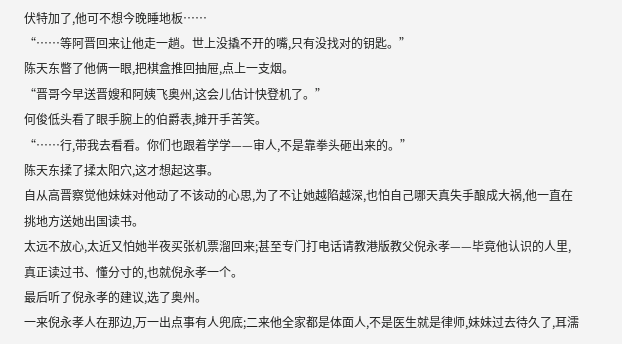伏特加了,他可不想今晚睡地板……
“……等阿晋回来让他走一趟。世上没撬不开的嘴,只有没找对的钥匙。”
陈天东瞥了他俩一眼,把棋盒推回抽屉,点上一支烟。
“晋哥今早送晋嫂和阿姨飞奥州,这会儿估计快登机了。”
何俊低头看了眼手腕上的伯爵表,摊开手苦笑。
“……行,带我去看看。你们也跟着学学——审人,不是靠拳头砸出来的。”
陈天东揉了揉太阳穴,这才想起这事。
自从高晋察觉他妹妹对他动了不该动的心思,为了不让她越陷越深,也怕自己哪天真失手酿成大祸,他一直在挑地方送她出国读书。
太远不放心,太近又怕她半夜买张机票溜回来;甚至专门打电话请教港版教父倪永孝——毕竟他认识的人里,真正读过书、懂分寸的,也就倪永孝一个。
最后听了倪永孝的建议,选了奥州。
一来倪永孝人在那边,万一出点事有人兜底;二来他全家都是体面人,不是医生就是律师,妹妹过去待久了,耳濡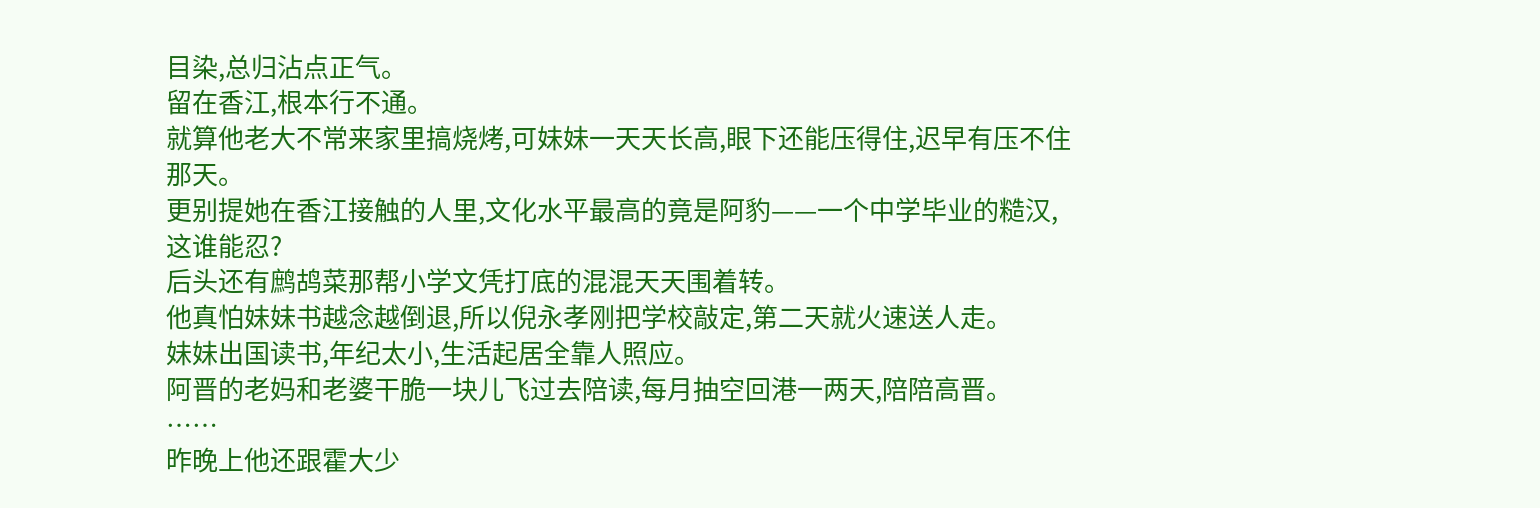目染,总归沾点正气。
留在香江,根本行不通。
就算他老大不常来家里搞烧烤,可妹妹一天天长高,眼下还能压得住,迟早有压不住那天。
更别提她在香江接触的人里,文化水平最高的竟是阿豹——一个中学毕业的糙汉,这谁能忍?
后头还有鹧鸪菜那帮小学文凭打底的混混天天围着转。
他真怕妹妹书越念越倒退,所以倪永孝刚把学校敲定,第二天就火速送人走。
妹妹出国读书,年纪太小,生活起居全靠人照应。
阿晋的老妈和老婆干脆一块儿飞过去陪读,每月抽空回港一两天,陪陪高晋。
……
昨晚上他还跟霍大少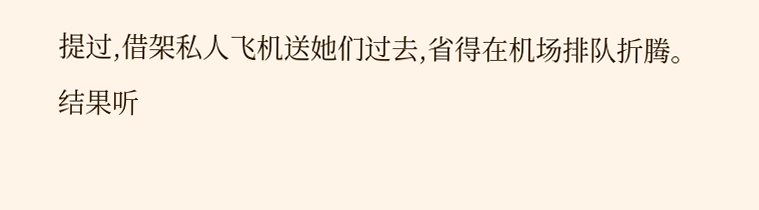提过,借架私人飞机送她们过去,省得在机场排队折腾。
结果听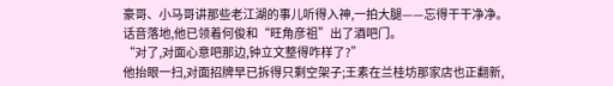豪哥、小马哥讲那些老江湖的事儿听得入神,一拍大腿——忘得干干净净。
话音落地,他已领着何俊和“旺角彦祖”出了酒吧门。
“对了,对面心意吧那边,钟立文整得咋样了?”
他抬眼一扫,对面招牌早已拆得只剩空架子;王素在兰桂坊那家店也正翻新,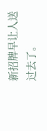新招牌早让人送过去了。